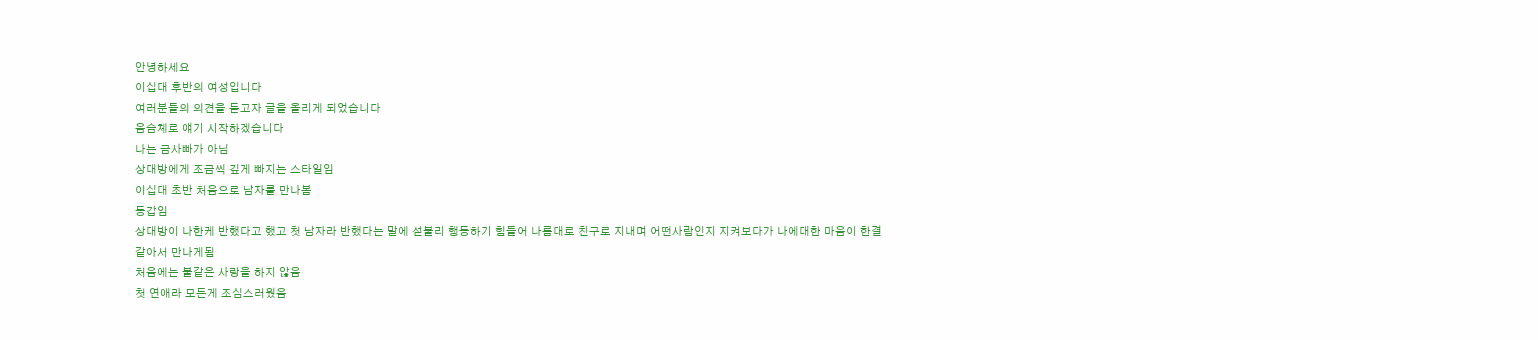안녕하세요
이십대 후반의 여성입니다
여러분들의 의견을 듣고자 글을 올리게 되었습니다
음슴체로 얘기 시작하겠습니다
나는 금사빠가 아님
상대방에게 조금씩 깊게 빠지는 스타일임
이십대 초반 처음으로 남자를 만나봄
동갑임
상대방이 나한케 반했다고 했고 첫 남자라 반했다는 말에 섣불리 행동하기 힘들어 나름대로 친구로 지내며 어떤사람인지 지켜보다가 나에대한 마음이 한결같아서 만나게됨
처음에는 불같은 사랑을 하지 않음
첫 연애라 모든게 조심스러웠음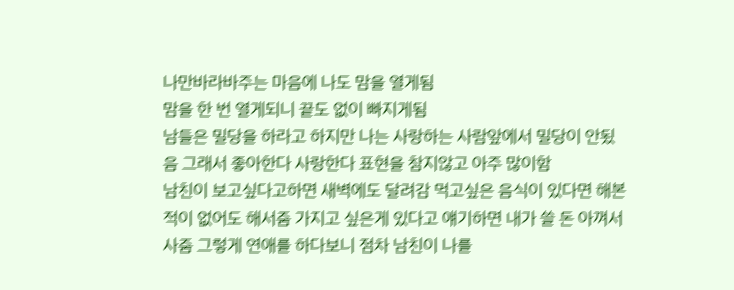나만바라바주는 마음에 나도 맘을 열게됨
맘을 한 번 열게되니 끝도 없이 빠지게됨
남들은 밀당을 하라고 하지만 나는 사랑하는 사람앞에서 밀당이 안됬음 그래서 좋아한다 사랑한다 표현을 참지않고 아주 많이함
남친이 보고싶다고하면 새벽에도 달려감 먹고싶은 음식이 있다면 해본적이 없어도 해서줌 가지고 싶은게 있다고 얘기하면 내가 쓸 돈 아껴서 사줌 그렇게 연애를 하다보니 점차 남친이 나를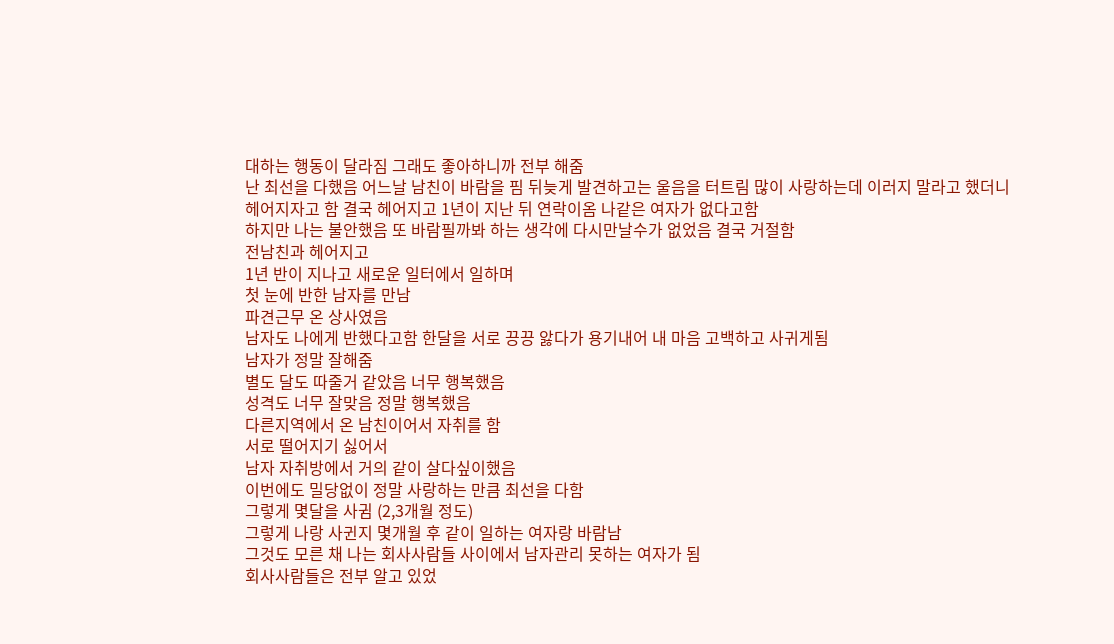대하는 행동이 달라짐 그래도 좋아하니까 전부 해줌
난 최선을 다했음 어느날 남친이 바람을 핌 뒤늦게 발견하고는 울음을 터트림 많이 사랑하는데 이러지 말라고 했더니 헤어지자고 함 결국 헤어지고 1년이 지난 뒤 연락이옴 나같은 여자가 없다고함
하지만 나는 불안했음 또 바람필까봐 하는 생각에 다시만날수가 없었음 결국 거절함
전남친과 헤어지고
1년 반이 지나고 새로운 일터에서 일하며
첫 눈에 반한 남자를 만남
파견근무 온 상사였음
남자도 나에게 반했다고함 한달을 서로 끙끙 앓다가 용기내어 내 마음 고백하고 사귀게됨
남자가 정말 잘해줌
별도 달도 따줄거 같았음 너무 행복했음
성격도 너무 잘맞음 정말 행복했음
다른지역에서 온 남친이어서 자취를 함
서로 떨어지기 싫어서
남자 자취방에서 거의 같이 살다싶이했음
이번에도 밀당없이 정말 사랑하는 만큼 최선을 다함
그렇게 몇달을 사귐 (2,3개월 정도)
그렇게 나랑 사귄지 몇개월 후 같이 일하는 여자랑 바람남
그것도 모른 채 나는 회사사람들 사이에서 남자관리 못하는 여자가 됨
회사사람들은 전부 알고 있었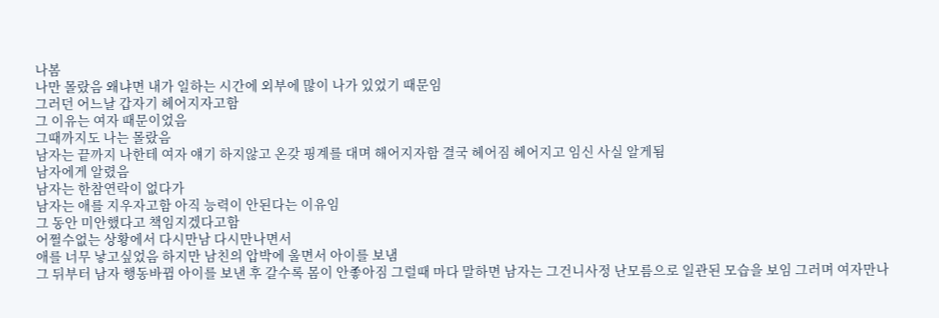나봄
나만 몰랐음 왜냐면 내가 일하는 시간에 외부에 많이 나가 있었기 때문임
그러던 어느날 갑자기 헤어지자고함
그 이유는 여자 때문이었음
그때까지도 나는 몰랐음
남자는 끝까지 나한테 여자 얘기 하지않고 온갖 핑계를 대며 해어지자함 결국 헤어짐 헤어지고 임신 사실 알게됨
남자에게 알렸음
남자는 한참연락이 없다가
남자는 애를 지우자고함 아직 능력이 안된다는 이유임
그 동안 미안했다고 책임지겠다고함
어쩔수없는 상황에서 다시만남 다시만나면서
애를 너무 낳고싶었음 하지만 남친의 압박에 울면서 아이를 보냄
그 뒤부터 남자 행동바뀜 아이를 보낸 후 갈수록 몸이 안좋아짐 그럴때 마다 말하면 남자는 그건니사정 난모름으로 일관된 모습을 보임 그러며 여자만나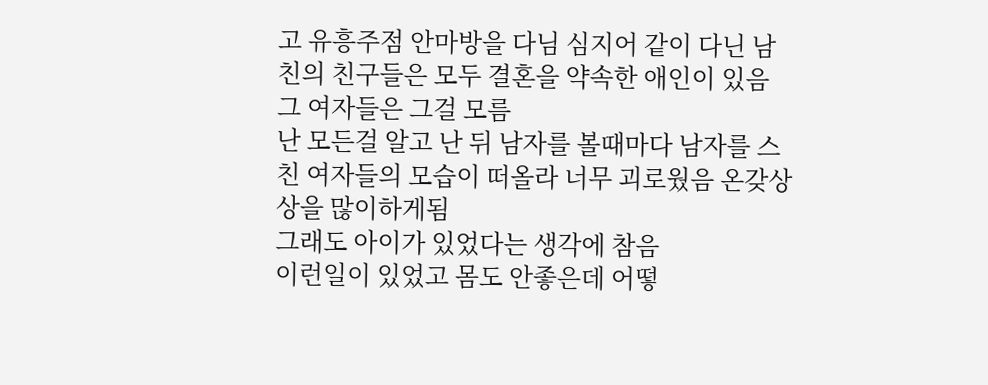고 유흥주점 안마방을 다님 심지어 같이 다닌 남친의 친구들은 모두 결혼을 약속한 애인이 있음 그 여자들은 그걸 모름
난 모든걸 알고 난 뒤 남자를 볼때마다 남자를 스친 여자들의 모습이 떠올라 너무 괴로웠음 온갖상상을 많이하게됨
그래도 아이가 있었다는 생각에 참음
이런일이 있었고 몸도 안좋은데 어떻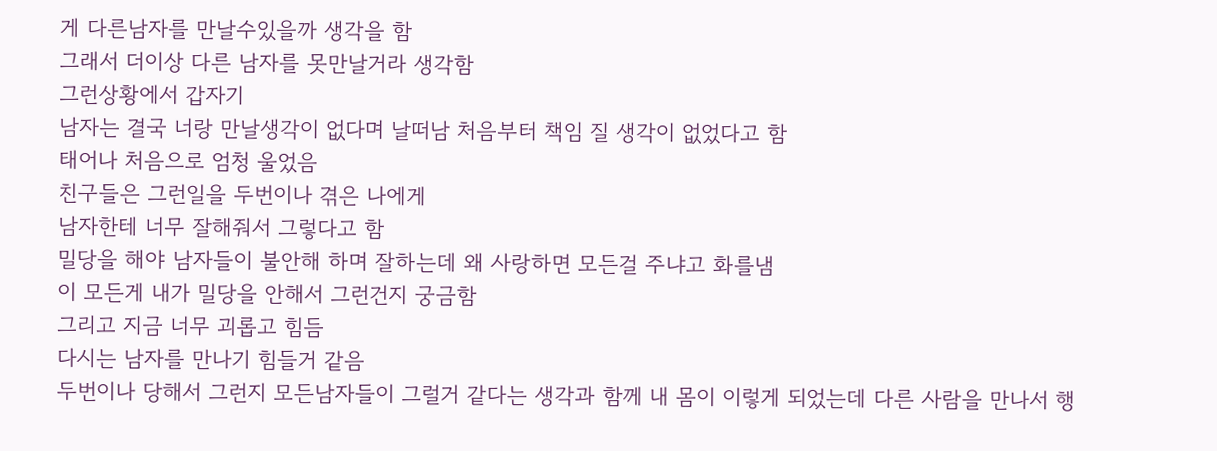게 다른남자를 만날수있을까 생각을 함
그래서 더이상 다른 남자를 못만날거라 생각함
그런상황에서 갑자기
남자는 결국 너랑 만날생각이 없다며 날떠남 처음부터 책임 질 생각이 없었다고 함
태어나 처음으로 엄청 울었음
친구들은 그런일을 두번이나 겪은 나에게
남자한테 너무 잘해줘서 그렇다고 함
밀당을 해야 남자들이 불안해 하며 잘하는데 왜 사랑하면 모든걸 주냐고 화를냄
이 모든게 내가 밀당을 안해서 그런건지 궁금함
그리고 지금 너무 괴롭고 힘듬
다시는 남자를 만나기 힘들거 같음
두번이나 당해서 그런지 모든남자들이 그럴거 같다는 생각과 함께 내 몸이 이렇게 되었는데 다른 사람을 만나서 행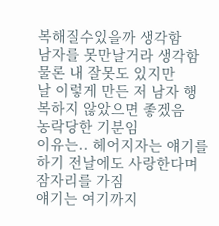복해질수있을까 생각함
남자를 못만날거라 생각함
물론 내 잘못도 있지만
날 이렇게 만든 저 남자 행복하지 않았으면 좋겠음
농락당한 기분임
이유는.. 헤어지자는 얘기를 하기 전날에도 사랑한다며 잠자리를 가짐
얘기는 여기까지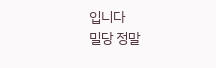입니다
밀당 정말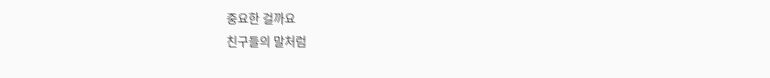중요한 걸까요
친구들의 말처럼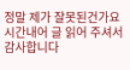정말 제가 잘못된건가요
시간내어 글 읽어 주셔서 감사합니다